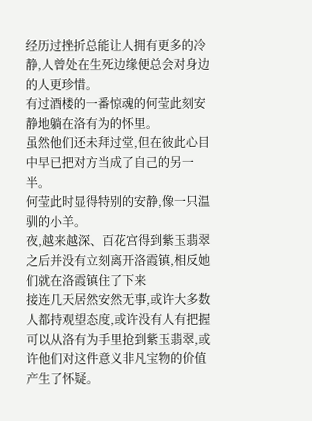经历过挫折总能让人拥有更多的冷静,人曾处在生死边缘便总会对身边的人更珍惜。
有过酒楼的一番惊魂的何莹此刻安静地躺在洛有为的怀里。
虽然他们还未拜过堂,但在彼此心目中早已把对方当成了自己的另一半。
何莹此时显得特别的安静,像一只温驯的小羊。
夜,越来越深、百花宫得到紫玉翡翠之后并没有立刻离开洛霞镇,相反她们就在洛霞镇住了下来
接连几天居然安然无事,或许大多数人都持观望态度,或许没有人有把握可以从洛有为手里抢到紫玉翡翠,或许他们对这件意义非凡宝物的价值产生了怀疑。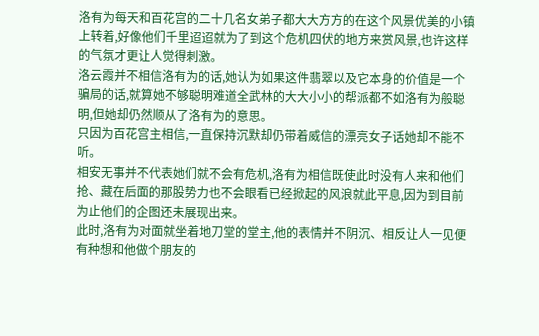洛有为每天和百花宫的二十几名女弟子都大大方方的在这个风景优美的小镇上转着,好像他们千里迢迢就为了到这个危机四伏的地方来赏风景,也许这样的气氛才更让人觉得刺激。
洛云霞并不相信洛有为的话,她认为如果这件翡翠以及它本身的价值是一个骗局的话,就算她不够聪明难道全武林的大大小小的帮派都不如洛有为般聪明,但她却仍然顺从了洛有为的意思。
只因为百花宫主相信,一直保持沉默却仍带着威信的漂亮女子话她却不能不听。
相安无事并不代表她们就不会有危机,洛有为相信既使此时没有人来和他们抢、藏在后面的那股势力也不会眼看已经掀起的风浪就此平息,因为到目前为止他们的企图还未展现出来。
此时,洛有为对面就坐着地刀堂的堂主,他的表情并不阴沉、相反让人一见便有种想和他做个朋友的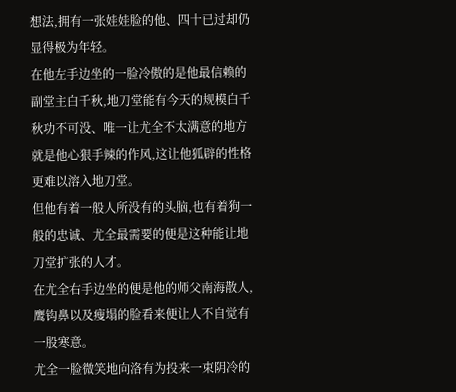想法,拥有一张娃娃脸的他、四十已过却仍显得极为年轻。
在他左手边坐的一脸冷傲的是他最信赖的副堂主白千秋,地刀堂能有今天的规模白千秋功不可没、唯一让尤全不太满意的地方就是他心狠手辣的作风,这让他狐辟的性格更难以溶入地刀堂。
但他有着一般人所没有的头脑,也有着狗一般的忠诚、尤全最需要的便是这种能让地刀堂扩张的人才。
在尤全右手边坐的便是他的师父南海散人,鹰钩鼻以及瘦塌的脸看来便让人不自觉有一股寒意。
尤全一脸微笑地向洛有为投来一束阴冷的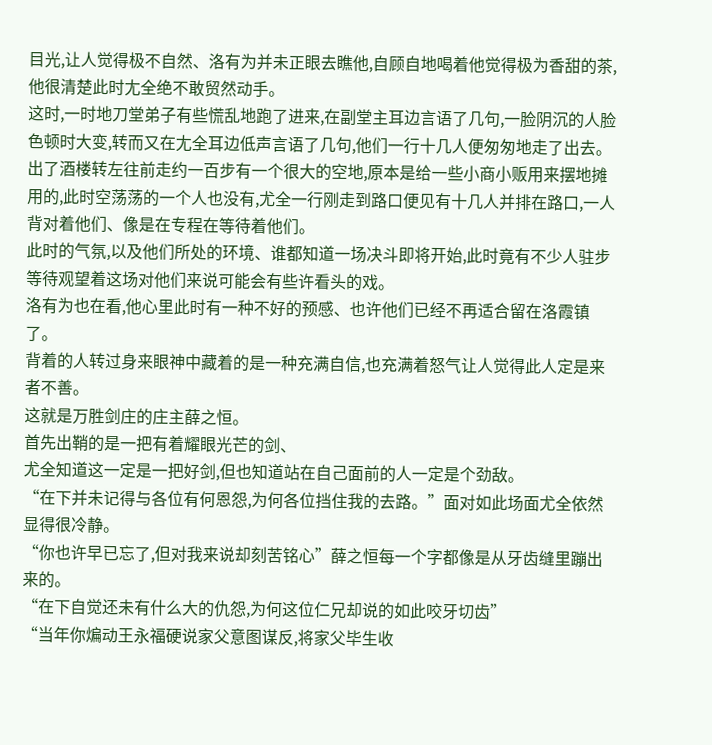目光,让人觉得极不自然、洛有为并未正眼去瞧他,自顾自地喝着他觉得极为香甜的茶,他很清楚此时尢全绝不敢贸然动手。
这时,一时地刀堂弟子有些慌乱地跑了进来,在副堂主耳边言语了几句,一脸阴沉的人脸色顿时大变,转而又在尢全耳边低声言语了几句,他们一行十几人便匆匆地走了出去。
出了酒楼转左往前走约一百步有一个很大的空地,原本是给一些小商小贩用来摆地摊用的,此时空荡荡的一个人也没有,尤全一行刚走到路口便见有十几人并排在路口,一人背对着他们、像是在专程在等待着他们。
此时的气氛,以及他们所处的环境、谁都知道一场决斗即将开始,此时竟有不少人驻步等待观望着这场对他们来说可能会有些许看头的戏。
洛有为也在看,他心里此时有一种不好的预感、也许他们已经不再适合留在洛霞镇了。
背着的人转过身来眼神中藏着的是一种充满自信,也充满着怒气让人觉得此人定是来者不善。
这就是万胜剑庄的庄主薛之恒。
首先出鞘的是一把有着耀眼光芒的剑、
尤全知道这一定是一把好剑,但也知道站在自己面前的人一定是个劲敌。
“在下并未记得与各位有何恩怨,为何各位挡住我的去路。”面对如此场面尤全依然显得很冷静。
“你也许早已忘了,但对我来说却刻苦铭心”薛之恒每一个字都像是从牙齿缝里蹦出来的。
“在下自觉还未有什么大的仇怨,为何这位仁兄却说的如此咬牙切齿”
“当年你煸动王永福硬说家父意图谋反,将家父毕生收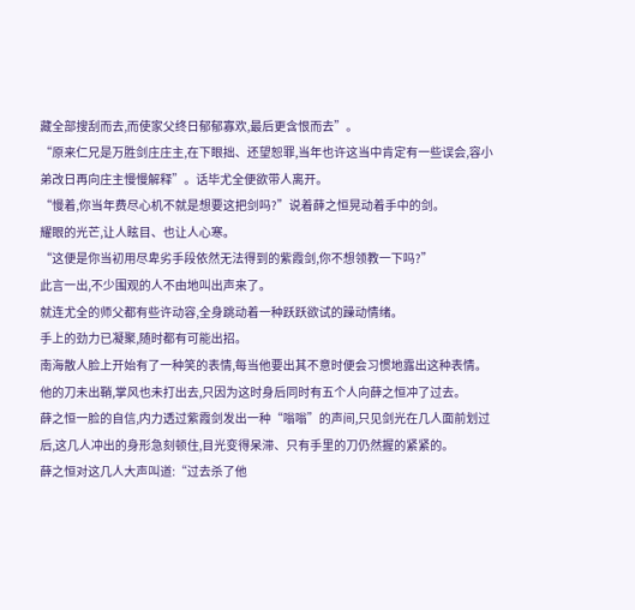藏全部搜刮而去,而使家父终日郁郁寡欢,最后更含恨而去”。
“原来仁兄是万胜剑庄庄主,在下眼拙、还望恕罪,当年也许这当中肯定有一些误会,容小弟改日再向庄主慢慢解释”。话毕尤全便欲带人离开。
“慢着,你当年费尽心机不就是想要这把剑吗?”说着薛之恒晃动着手中的剑。
耀眼的光芒,让人眩目、也让人心寒。
“这便是你当初用尽卑劣手段依然无法得到的紫霞剑,你不想领教一下吗?”
此言一出,不少围观的人不由地叫出声来了。
就连尤全的师父都有些许动容,全身跳动着一种跃跃欲试的躁动情绪。
手上的劲力已凝聚,随时都有可能出招。
南海散人脸上开始有了一种笑的表情,每当他要出其不意时便会习惯地露出这种表情。
他的刀未出鞘,掌风也未打出去,只因为这时身后同时有五个人向薛之恒冲了过去。
薛之恒一脸的自信,内力透过紫霞剑发出一种“嗡嗡”的声间,只见剑光在几人面前划过后,这几人冲出的身形急刻顿住,目光变得呆滞、只有手里的刀仍然握的紧紧的。
薛之恒对这几人大声叫道:“过去杀了他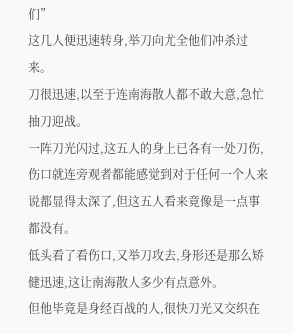们”
这几人便迅速转身,举刀向尤全他们冲杀过来。
刀很迅速,以至于连南海散人都不敢大意,急忙抽刀迎战。
一阵刀光闪过,这五人的身上已各有一处刀伤,伤口就连旁观者都能感觉到对于任何一个人来说都显得太深了,但这五人看来竟像是一点事都没有。
低头看了看伤口,又举刀攻去,身形还是那么矫健迅速,这让南海散人多少有点意外。
但他毕竟是身经百战的人,很快刀光又交织在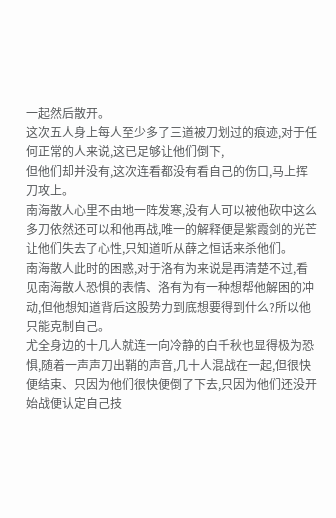一起然后散开。
这次五人身上每人至少多了三道被刀划过的痕迹,对于任何正常的人来说,这已足够让他们倒下,
但他们却并没有,这次连看都没有看自己的伤口,马上挥刀攻上。
南海散人心里不由地一阵发寒,没有人可以被他砍中这么多刀依然还可以和他再战,唯一的解释便是紫霞剑的光芒让他们失去了心性,只知道听从薛之恒话来杀他们。
南海散人此时的困惑,对于洛有为来说是再清楚不过,看见南海散人恐惧的表情、洛有为有一种想帮他解困的冲动,但他想知道背后这股势力到底想要得到什么?所以他只能克制自己。
尤全身边的十几人就连一向冷静的白千秋也显得极为恐惧,随着一声声刀出鞘的声音,几十人混战在一起,但很快便结束、只因为他们很快便倒了下去,只因为他们还没开始战便认定自己技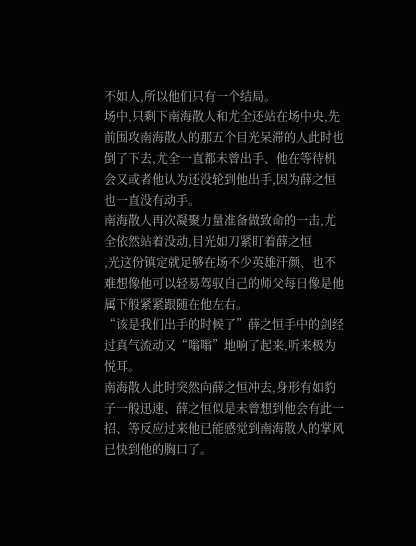不如人,所以他们只有一个结局。
场中,只剩下南海散人和尤全还站在场中央,先前围攻南海散人的那五个目光呆滞的人此时也倒了下去,尤全一直都未曾出手、他在等待机会又或者他认为还没轮到他出手,因为薛之恒也一直没有动手。
南海散人再次凝聚力量准备做致命的一击,尤全依然站着没动,目光如刀紧盯着薛之恒
,光这份镇定就足够在场不少英雄汗颜、也不难想像他可以轻易驾驭自己的师父每日像是他属下般紧紧跟随在他左右。
“该是我们出手的时候了”薛之恒手中的剑经过真气流动又“嗡嗡”地响了起来,听来极为悦耳。
南海散人此时突然向薛之恒冲去,身形有如豹子一般迅速、薛之恒似是未曾想到他会有此一招、等反应过来他已能感觉到南海散人的掌风已快到他的胸口了。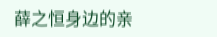薛之恒身边的亲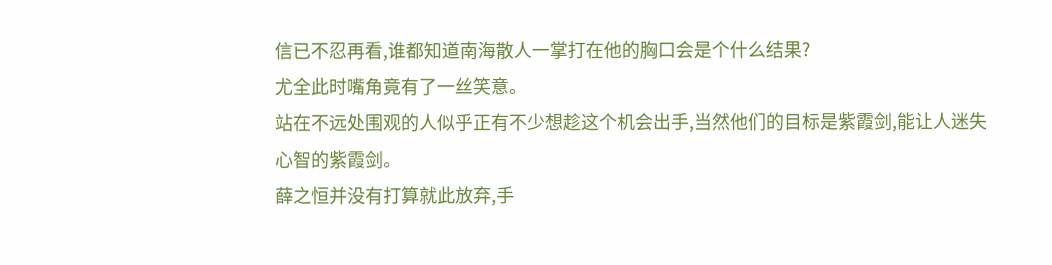信已不忍再看,谁都知道南海散人一掌打在他的胸口会是个什么结果?
尤全此时嘴角竟有了一丝笑意。
站在不远处围观的人似乎正有不少想趁这个机会出手,当然他们的目标是紫霞剑,能让人迷失心智的紫霞剑。
薛之恒并没有打算就此放弃,手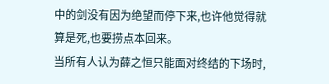中的剑没有因为绝望而停下来,也许他觉得就算是死,也要捞点本回来。
当所有人认为薛之恒只能面对终结的下场时,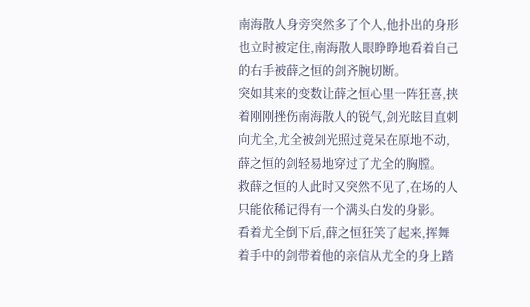南海散人身旁突然多了个人,他扑出的身形也立时被定住,南海散人眼睁睁地看着自己的右手被薛之恒的剑齐腕切断。
突如其来的变数让薛之恒心里一阵狂喜,挟着刚刚挫伤南海散人的锐气,剑光眩目直刺向尤全,尤全被剑光照过竟呆在原地不动,薛之恒的剑轻易地穿过了尤全的胸膛。
救薛之恒的人此时又突然不见了,在场的人只能依稀记得有一个满头白发的身影。
看着尤全倒下后,薛之恒狂笑了起来,挥舞着手中的剑带着他的亲信从尤全的身上踏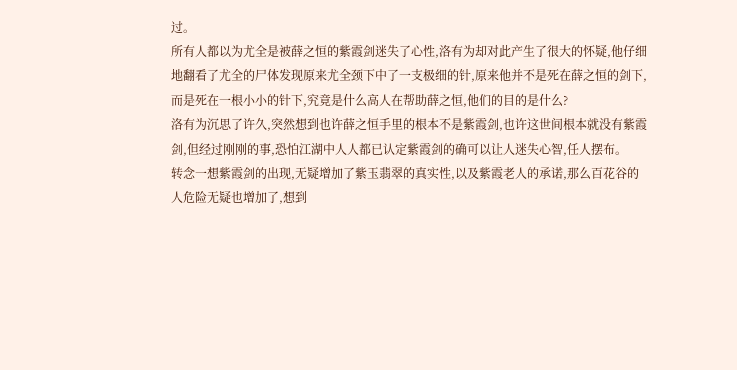过。
所有人都以为尤全是被薛之恒的紫霞剑迷失了心性,洛有为却对此产生了很大的怀疑,他仔细地翻看了尤全的尸体发现原来尤全颈下中了一支极细的针,原来他并不是死在薛之恒的剑下,而是死在一根小小的针下,究竟是什么高人在帮助薛之恒,他们的目的是什么?
洛有为沉思了许久,突然想到也许薛之恒手里的根本不是紫霞剑,也许这世间根本就没有紫霞剑,但经过刚刚的事,恐怕江湖中人人都已认定紫霞剑的确可以让人迷失心智,任人摆布。
转念一想紫霞剑的出现,无疑增加了紫玉翡翠的真实性,以及紫霞老人的承诺,那么百花谷的人危险无疑也增加了,想到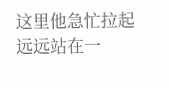这里他急忙拉起远远站在一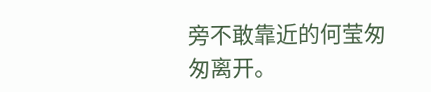旁不敢靠近的何莹匆匆离开。